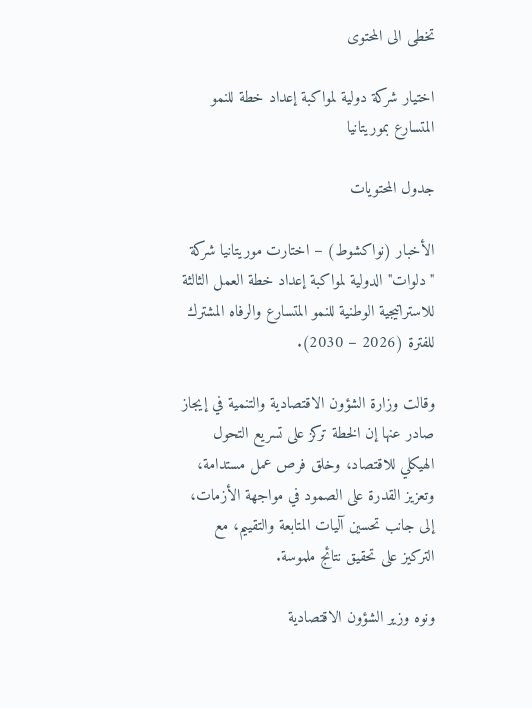تخطى الى المحتوى

اختيار شركة دولية لمواكبة إعداد خطة للنمو المتسارع بموريتانيا

جدول المحتويات

الأخبار (نواكشوط) – اختارت موريتانيا شركة "دلوات" الدولية لمواكبة إعداد خطة العمل الثالثة للاستراتيجية الوطنية للنمو المتسارع والرفاه المشترك للفترة (2026 – 2030).

وقالت وزارة الشؤون الاقتصادية والتنمية في إيجاز صادر عنها إن الخطة تركز على تسريع التحول الهيكلي للاقتصاد، وخلق فرص عمل مستدامة، وتعزيز القدرة على الصمود في مواجهة الأزمات، إلى جانب تحسين آليات المتابعة والتقييم، مع التركيز على تحقيق نتائج ملموسة.

ونوه وزير الشؤون الاقتصادية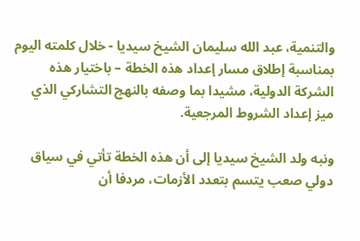والتنمية، عبد الله سليمان الشيخ سيديا - خلال كلمته اليوم بمناسبة إطلاق مسار إعداد هذه الخطة – باختيار هذه الشركة الدولية، مشيدا بما وصفه بالنهج التشاركي الذي ميز إعداد الشروط المرجعية.

ونبه ولد الشيخ سيديا إلى أن هذه الخطة تأتي في سياق دولي صعب يتسم بتعدد الأزمات، مردفا أن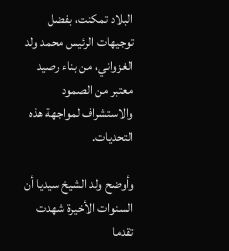البلاد تمكنت، بفضل توجيهات الرئيس محمد ولد الغزواني، من بناء رصيد معتبر من الصمود والاستشراف لمواجهة هذه التحديات.

وأوضح ولد الشيخ سيديا أن السنوات الأخيرة شهدت تقدما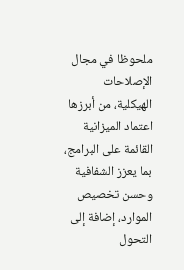ملحوظا في مجال الإصلاحات الهيكلية، من أبرزها اعتماد الميزانية القائمة على البرامج، بما يعزز الشفافية وحسن تخصيص الموارد، إضافة إلى التحول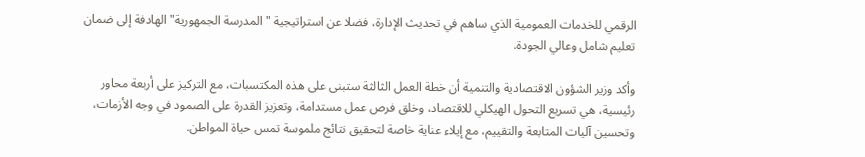الرقمي للخدمات العمومية الذي ساهم في تحديث الإدارة، فضلا عن استراتيجية "المدرسة الجمهورية" الهادفة إلى ضمان تعليم شامل وعالي الجودة.

وأكد وزير الشؤون الاقتصادية والتنمية أن خطة العمل الثالثة ستبنى على هذه المكتسبات، مع التركيز على أربعة محاور رئيسية، هي تسريع التحول الهيكلي للاقتصاد، وخلق فرص عمل مستدامة، وتعزيز القدرة على الصمود في وجه الأزمات، وتحسين آليات المتابعة والتقييم، مع إيلاء عناية خاصة لتحقيق نتائج ملموسة تمس حياة المواطن.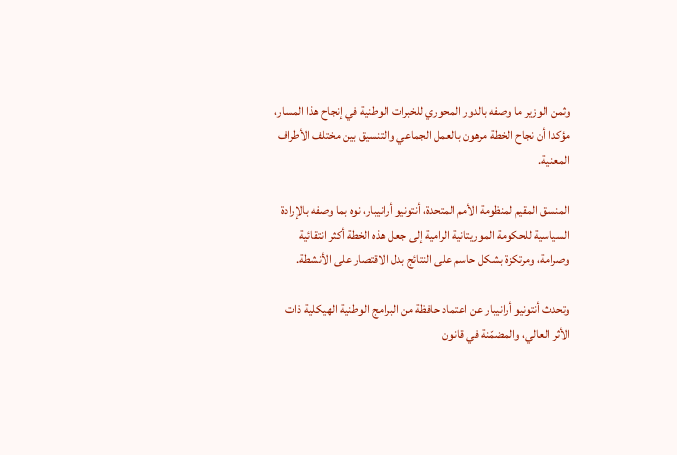وثمن الوزير ما وصفه بالدور المحوري للخبرات الوطنية في إنجاح هذا المسار، مؤكدا أن نجاح الخطة مرهون بالعمل الجماعي والتنسيق بين مختلف الأطراف المعنية.

المنسق المقيم لمنظومة الأمم المتحدة، أنتونيو أرانيبار، نوه بما وصفه بالإرادة السياسية للحكومة الموريتانية الرامية إلى جعل هذه الخطة أكثر انتقائية وصرامة، ومرتكزة بشكل حاسم على النتائج بدل الاقتصار على الأنشطة.

وتحدث أنتونيو أرانيبار عن اعتماد حافظة من البرامج الوطنية الهيكلية ذات الأثر العالي، والمضمّنة في قانون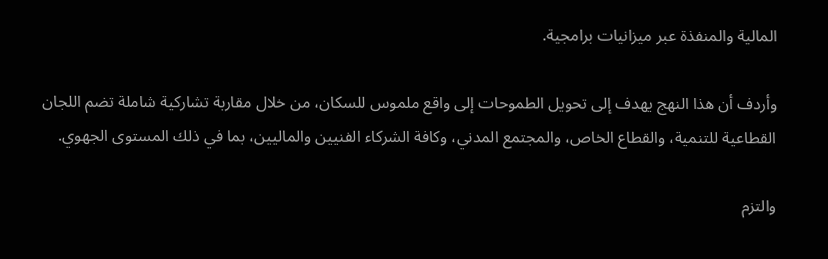المالية والمنفذة عبر ميزانيات برامجية.

وأردف أن هذا النهج يهدف إلى تحويل الطموحات إلى واقع ملموس للسكان، من خلال مقاربة تشاركية شاملة تضم اللجان القطاعية للتنمية، والقطاع الخاص، والمجتمع المدني، وكافة الشركاء الفنيين والماليين، بما في ذلك المستوى الجهوي.

والتزم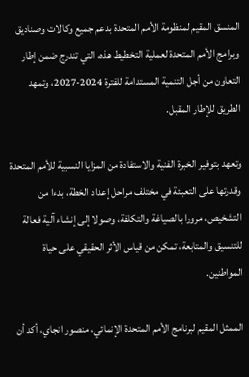المنسق المقيم لمنظومة الأمم المتحدة بدعم جميع وكالات وصناديق وبرامج الأمم المتحدة لعملية التخطيط هذه، التي تندرج ضمن إطار التعاون من أجل التنمية المستدامة للفترة 2024-2027، وتمهد الطريق للإطار المقبل.

وتعهد بتوفير الخبرة الفنية والاستفادة من المزايا النسبية للأمم المتحدة وقدرتها على التعبئة في مختلف مراحل إعداد الخطة، بدءا من التشخيص، مرورا بالصياغة والتكلفة، وصولا إلى إنشاء آلية فعالة للتنسيق والمتابعة، تمكن من قياس الأثر الحقيقي على حياة المواطنين.

الممثل المقيم لبرنامج الأمم المتحدة الإنمائي، منصور انجاي، أكد أن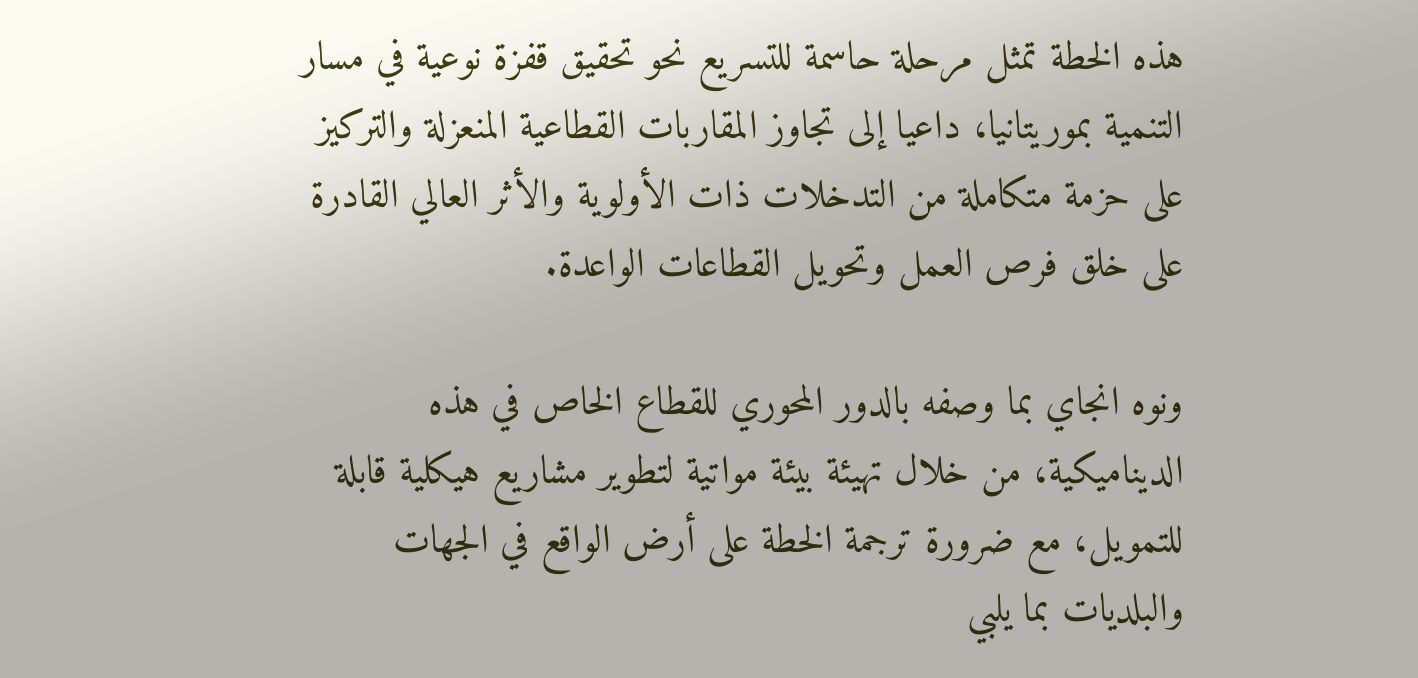هذه الخطة تمثل مرحلة حاسمة للتسريع نحو تحقيق قفزة نوعية في مسار التنمية بموريتانيا، داعيا إلى تجاوز المقاربات القطاعية المنعزلة والتركيز على حزمة متكاملة من التدخلات ذات الأولوية والأثر العالي القادرة على خلق فرص العمل وتحويل القطاعات الواعدة.

ونوه انجاي بما وصفه بالدور المحوري للقطاع الخاص في هذه الديناميكية، من خلال تهيئة بيئة مواتية لتطوير مشاريع هيكلية قابلة للتمويل، مع ضرورة ترجمة الخطة على أرض الواقع في الجهات والبلديات بما يلبي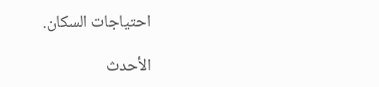احتياجات السكان.

الأحدث